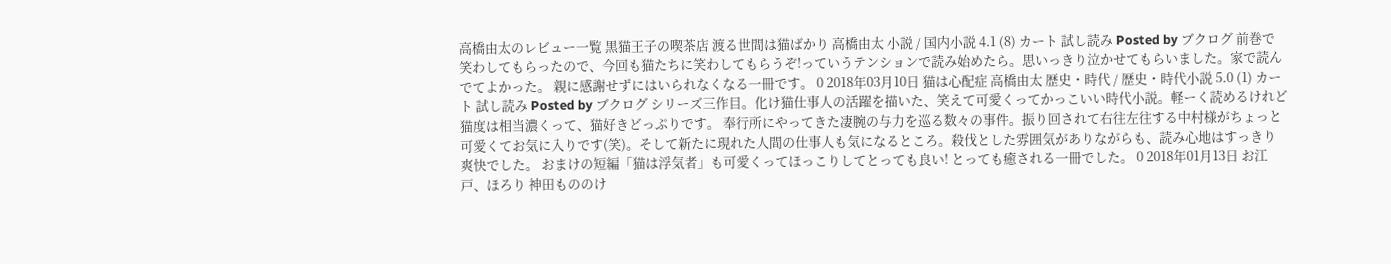高橋由太のレビュー一覧 黒猫王子の喫茶店 渡る世間は猫ばかり 高橋由太 小説 / 国内小説 4.1 (8) カート 試し読み Posted by ブクログ 前巻で笑わしてもらったので、今回も猫たちに笑わしてもらうぞ!っていうテンションで読み始めたら。思いっきり泣かせてもらいました。家で読んでてよかった。 親に感謝せずにはいられなくなる一冊です。 0 2018年03月10日 猫は心配症 高橋由太 歴史・時代 / 歴史・時代小説 5.0 (1) カート 試し読み Posted by ブクログ シリーズ三作目。化け猫仕事人の活躍を描いた、笑えて可愛くってかっこいい時代小説。軽ーく読めるけれど猫度は相当濃くって、猫好きどっぷりです。 奉行所にやってきた凄腕の与力を巡る数々の事件。振り回されて右往左往する中村様がちょっと可愛くてお気に入りです(笑)。そして新たに現れた人間の仕事人も気になるところ。殺伐とした雰囲気がありながらも、読み心地はすっきり爽快でした。 おまけの短編「猫は浮気者」も可愛くってほっこりしてとっても良い! とっても癒される一冊でした。 0 2018年01月13日 お江戸、ほろり 神田もののけ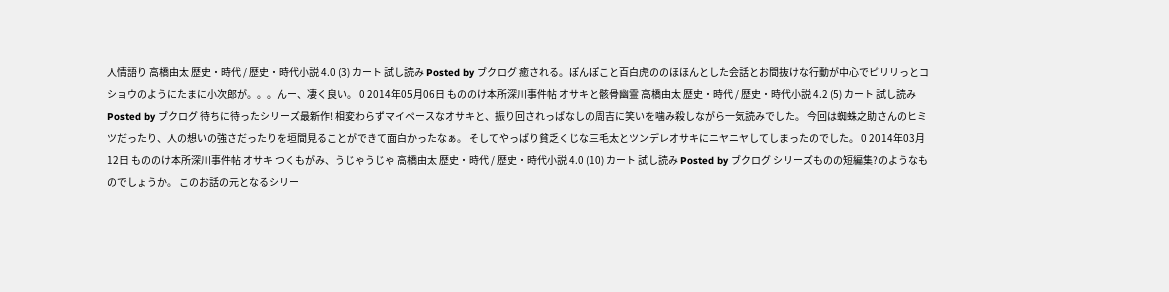人情語り 高橋由太 歴史・時代 / 歴史・時代小説 4.0 (3) カート 試し読み Posted by ブクログ 癒される。ぽんぽこと百白虎ののほほんとした会話とお間抜けな行動が中心でピリリっとコショウのようにたまに小次郎が。。。んー、凄く良い。 0 2014年05月06日 もののけ本所深川事件帖 オサキと骸骨幽霊 高橋由太 歴史・時代 / 歴史・時代小説 4.2 (5) カート 試し読み Posted by ブクログ 待ちに待ったシリーズ最新作! 相変わらずマイペースなオサキと、振り回されっぱなしの周吉に笑いを噛み殺しながら一気読みでした。 今回は蜘蛛之助さんのヒミツだったり、人の想いの強さだったりを垣間見ることができて面白かったなぁ。 そしてやっぱり貧乏くじな三毛太とツンデレオサキにニヤニヤしてしまったのでした。 0 2014年03月12日 もののけ本所深川事件帖 オサキ つくもがみ、うじゃうじゃ 高橋由太 歴史・時代 / 歴史・時代小説 4.0 (10) カート 試し読み Posted by ブクログ シリーズものの短編集?のようなものでしょうか。 このお話の元となるシリー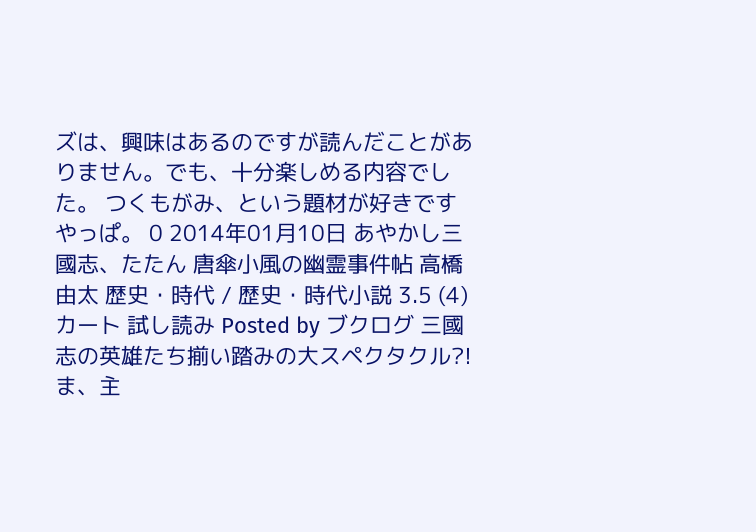ズは、興味はあるのですが読んだことがありません。でも、十分楽しめる内容でした。 つくもがみ、という題材が好きですやっぱ。 0 2014年01月10日 あやかし三國志、たたん 唐傘小風の幽霊事件帖 高橋由太 歴史・時代 / 歴史・時代小説 3.5 (4) カート 試し読み Posted by ブクログ 三國志の英雄たち揃い踏みの大スペクタクル?! ま、主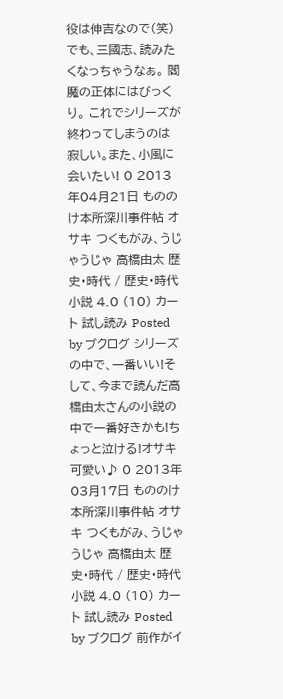役は伸吉なので(笑) でも、三國志、読みたくなっちゃうなぁ。 閻魔の正体にはびっくり。 これでシリーズが終わってしまうのは寂しい。また、小風に会いたい! 0 2013年04月21日 もののけ本所深川事件帖 オサキ つくもがみ、うじゃうじゃ 高橋由太 歴史・時代 / 歴史・時代小説 4.0 (10) カート 試し読み Posted by ブクログ シリーズの中で、一番いい!そして、今まで読んだ高橋由太さんの小説の中で一番好きかも!ちょっと泣ける!オサキ可愛い♪ 0 2013年03月17日 もののけ本所深川事件帖 オサキ つくもがみ、うじゃうじゃ 高橋由太 歴史・時代 / 歴史・時代小説 4.0 (10) カート 試し読み Posted by ブクログ 前作がイ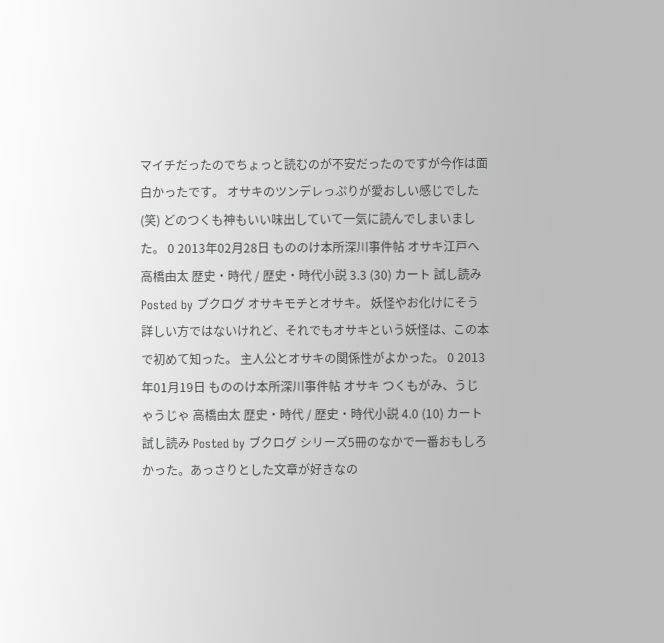マイチだったのでちょっと読むのが不安だったのですが今作は面白かったです。 オサキのツンデレっぷりが愛おしい感じでした(笑) どのつくも神もいい味出していて一気に読んでしまいました。 0 2013年02月28日 もののけ本所深川事件帖 オサキ江戸へ 高橋由太 歴史・時代 / 歴史・時代小説 3.3 (30) カート 試し読み Posted by ブクログ オサキモチとオサキ。 妖怪やお化けにそう詳しい方ではないけれど、それでもオサキという妖怪は、この本で初めて知った。 主人公とオサキの関係性がよかった。 0 2013年01月19日 もののけ本所深川事件帖 オサキ つくもがみ、うじゃうじゃ 高橋由太 歴史・時代 / 歴史・時代小説 4.0 (10) カート 試し読み Posted by ブクログ シリーズ5冊のなかで一番おもしろかった。あっさりとした文章が好きなの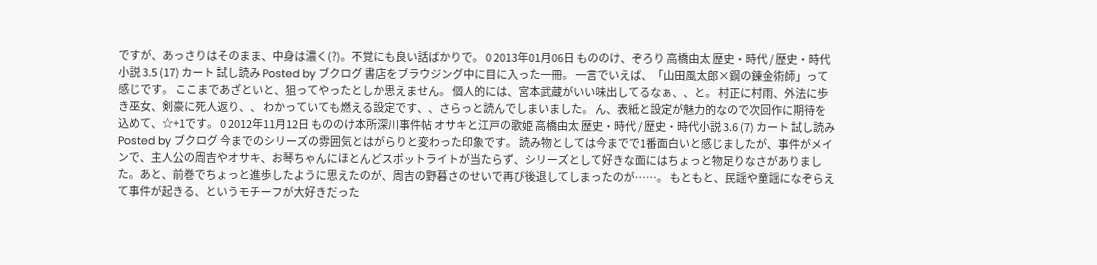ですが、あっさりはそのまま、中身は濃く(?)。不覚にも良い話ばかりで。 0 2013年01月06日 もののけ、ぞろり 高橋由太 歴史・時代 / 歴史・時代小説 3.5 (17) カート 試し読み Posted by ブクログ 書店をブラウジング中に目に入った一冊。 一言でいえば、「山田風太郎×鋼の錬金術師」って感じです。 ここまであざといと、狙ってやったとしか思えません。 個人的には、宮本武蔵がいい味出してるなぁ、、と。 村正に村雨、外法に歩き巫女、剣豪に死人返り、、 わかっていても燃える設定です、、さらっと読んでしまいました。 ん、表紙と設定が魅力的なので次回作に期待を込めて、☆+1です。 0 2012年11月12日 もののけ本所深川事件帖 オサキと江戸の歌姫 高橋由太 歴史・時代 / 歴史・時代小説 3.6 (7) カート 試し読み Posted by ブクログ 今までのシリーズの雰囲気とはがらりと変わった印象です。 読み物としては今までで1番面白いと感じましたが、事件がメインで、主人公の周吉やオサキ、お琴ちゃんにほとんどスポットライトが当たらず、シリーズとして好きな面にはちょっと物足りなさがありました。あと、前巻でちょっと進歩したように思えたのが、周吉の野暮さのせいで再び後退してしまったのが……。 もともと、民謡や童謡になぞらえて事件が起きる、というモチーフが大好きだった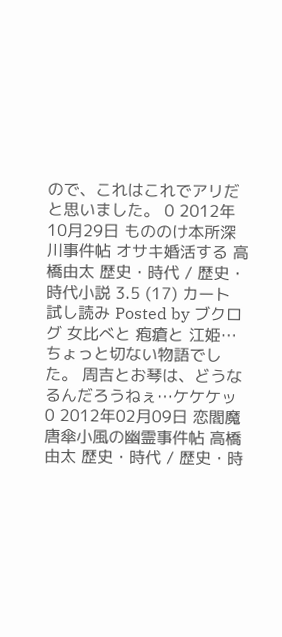ので、これはこれでアリだと思いました。 0 2012年10月29日 もののけ本所深川事件帖 オサキ婚活する 高橋由太 歴史・時代 / 歴史・時代小説 3.5 (17) カート 試し読み Posted by ブクログ 女比べと 疱瘡と 江姫… ちょっと切ない物語でした。 周吉とお琴は、どうなるんだろうねぇ…ケケケッ 0 2012年02月09日 恋閻魔 唐傘小風の幽霊事件帖 高橋由太 歴史・時代 / 歴史・時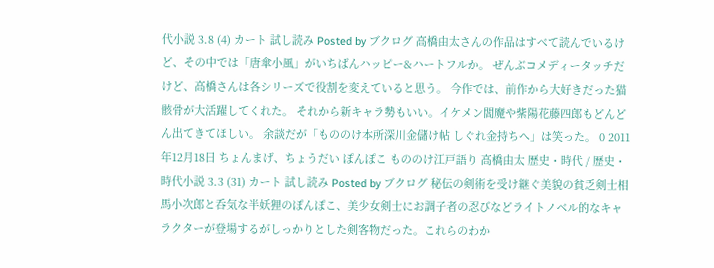代小説 3.8 (4) カート 試し読み Posted by ブクログ 高橋由太さんの作品はすべて読んでいるけど、その中では「唐傘小風」がいちばんハッピー&ハートフルか。 ぜんぶコメディータッチだけど、高橋さんは各シリーズで役割を変えていると思う。 今作では、前作から大好きだった猫骸骨が大活躍してくれた。 それから新キャラ勢もいい。イケメン閻魔や紫陽花藤四郎もどんどん出てきてほしい。 余談だが「もののけ本所深川金儲け帖 しぐれ金持ちへ」は笑った。 0 2011年12月18日 ちょんまげ、ちょうだい ぽんぽこ もののけ江戸語り 高橋由太 歴史・時代 / 歴史・時代小説 3.3 (31) カート 試し読み Posted by ブクログ 秘伝の剣術を受け継ぐ美貌の貧乏剣士相馬小次郎と呑気な半妖狸のぽんぽこ、美少女剣士にお調子者の忍びなどライトノベル的なキャラクターが登場するがしっかりとした剣客物だった。これらのわか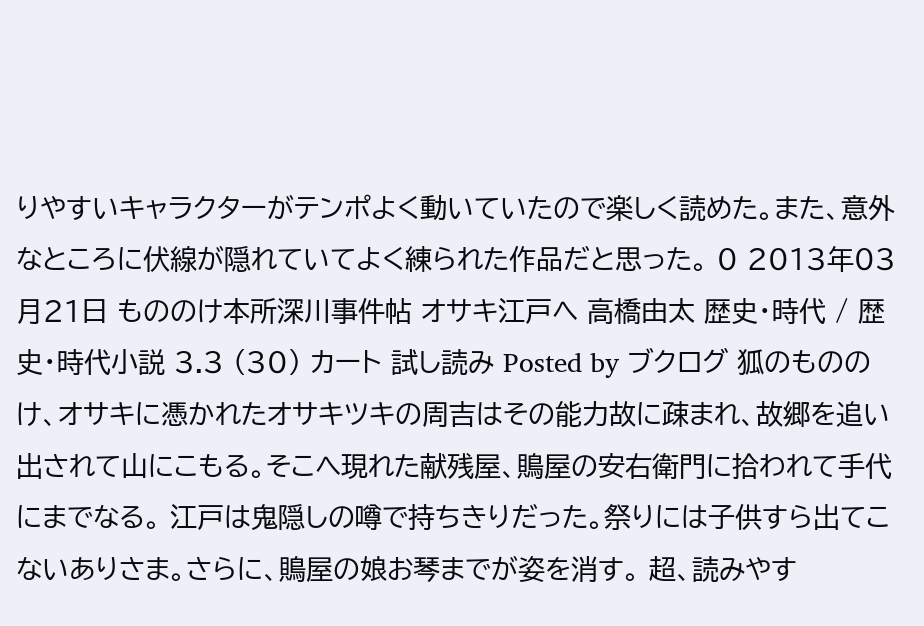りやすいキャラクターがテンポよく動いていたので楽しく読めた。また、意外なところに伏線が隠れていてよく練られた作品だと思った。 0 2013年03月21日 もののけ本所深川事件帖 オサキ江戸へ 高橋由太 歴史・時代 / 歴史・時代小説 3.3 (30) カート 試し読み Posted by ブクログ 狐のもののけ、オサキに憑かれたオサキツキの周吉はその能力故に疎まれ、故郷を追い出されて山にこもる。そこへ現れた献残屋、鵙屋の安右衛門に拾われて手代にまでなる。 江戸は鬼隠しの噂で持ちきりだった。祭りには子供すら出てこないありさま。さらに、鵙屋の娘お琴までが姿を消す。 超、読みやす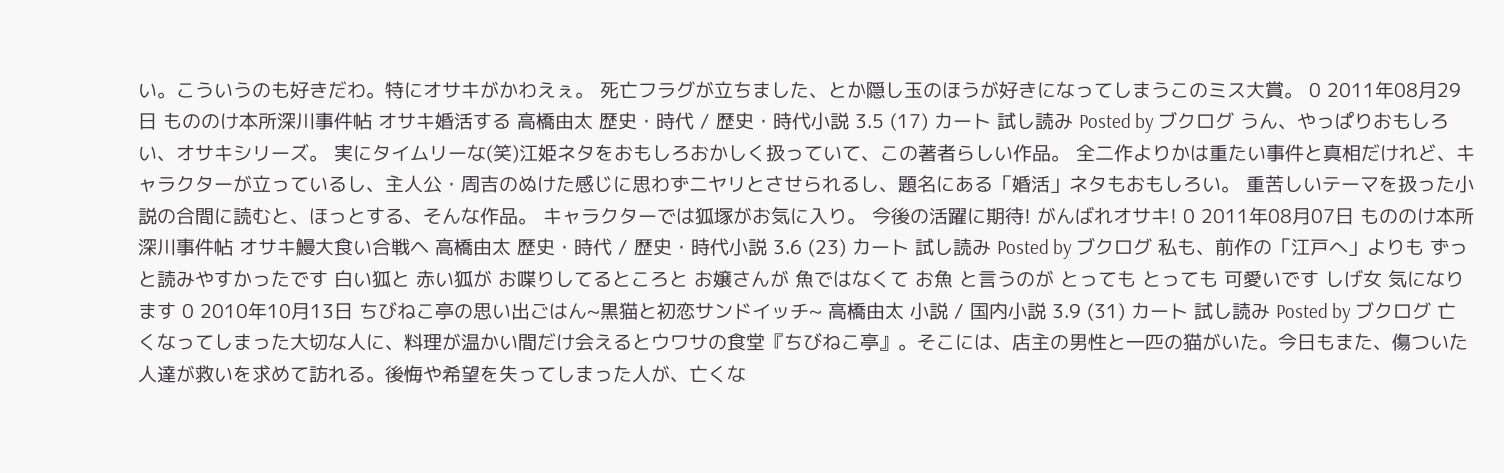い。こういうのも好きだわ。特にオサキがかわえぇ。 死亡フラグが立ちました、とか隠し玉のほうが好きになってしまうこのミス大賞。 0 2011年08月29日 もののけ本所深川事件帖 オサキ婚活する 高橋由太 歴史・時代 / 歴史・時代小説 3.5 (17) カート 試し読み Posted by ブクログ うん、やっぱりおもしろい、オサキシリーズ。 実にタイムリーな(笑)江姫ネタをおもしろおかしく扱っていて、この著者らしい作品。 全二作よりかは重たい事件と真相だけれど、キャラクターが立っているし、主人公・周吉のぬけた感じに思わずニヤリとさせられるし、題名にある「婚活」ネタもおもしろい。 重苦しいテーマを扱った小説の合間に読むと、ほっとする、そんな作品。 キャラクターでは狐塚がお気に入り。 今後の活躍に期待! がんばれオサキ! 0 2011年08月07日 もののけ本所深川事件帖 オサキ鰻大食い合戦ヘ 高橋由太 歴史・時代 / 歴史・時代小説 3.6 (23) カート 試し読み Posted by ブクログ 私も、前作の「江戸へ」よりも ずっと読みやすかったです 白い狐と 赤い狐が お喋りしてるところと お嬢さんが 魚ではなくて お魚 と言うのが とっても とっても 可愛いです しげ女 気になります 0 2010年10月13日 ちびねこ亭の思い出ごはん~黒猫と初恋サンドイッチ~ 高橋由太 小説 / 国内小説 3.9 (31) カート 試し読み Posted by ブクログ 亡くなってしまった大切な人に、料理が温かい間だけ会えるとウワサの食堂『ちびねこ亭』。そこには、店主の男性と一匹の猫がいた。今日もまた、傷ついた人達が救いを求めて訪れる。後悔や希望を失ってしまった人が、亡くな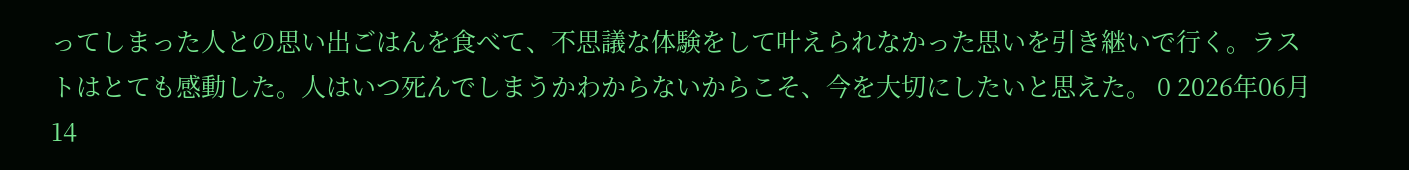ってしまった人との思い出ごはんを食べて、不思議な体験をして叶えられなかった思いを引き継いで行く。ラストはとても感動した。人はいつ死んでしまうかわからないからこそ、今を大切にしたいと思えた。 0 2026年06月14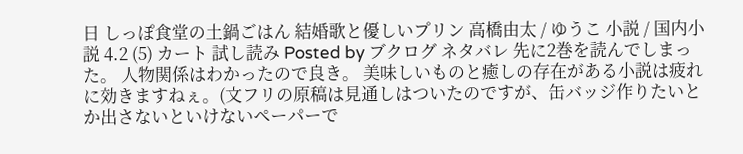日 しっぽ食堂の土鍋ごはん 結婚歌と優しいプリン 高橋由太 / ゆうこ 小説 / 国内小説 4.2 (5) カート 試し読み Posted by ブクログ ネタバレ 先に2巻を読んでしまった。 人物関係はわかったので良き。 美味しいものと癒しの存在がある小説は疲れに効きますねぇ。(文フリの原稿は見通しはついたのですが、缶バッジ作りたいとか出さないといけないペーパーで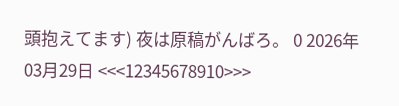頭抱えてます) 夜は原稿がんばろ。 0 2026年03月29日 <<<12345678910>>>